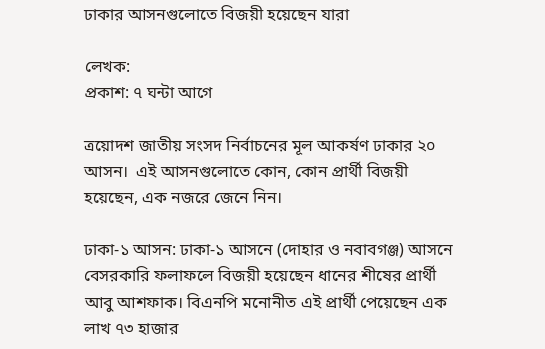ঢাকার আসনগুলোতে বিজয়ী হয়েছেন যারা

লেখক:
প্রকাশ: ৭ ঘন্টা আগে

ত্রয়োদশ জাতীয় সংসদ নির্বাচনের মূল আকর্ষণ ঢাকার ২০ আসন।  এই আসনগুলোতে কোন, কোন প্রার্থী বিজয়ী হয়েছেন, এক নজরে জেনে নিন।

ঢাকা-১ আসন: ঢাকা-১ আসনে (দোহার ও নবাবগঞ্জ) আসনে বেসরকারি ফলাফলে বিজয়ী হয়েছেন ধানের শীষের প্রার্থী আবু আশফাক। বিএনপি মনোনীত এই প্রার্থী পেয়েছেন এক লাখ ৭৩ হাজার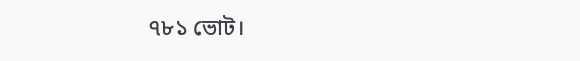৭৮১ ভোট।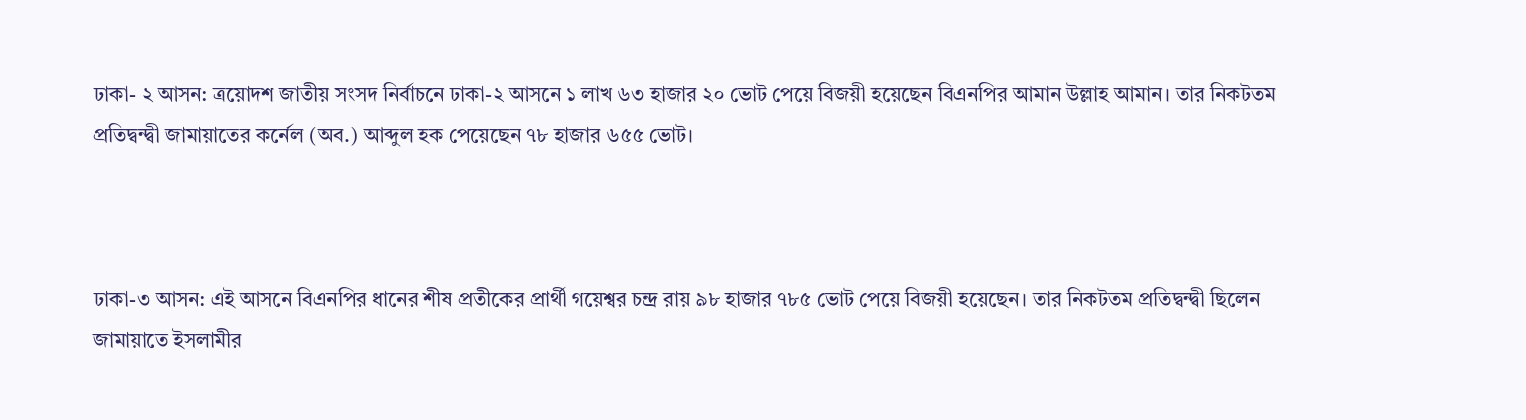ঢাকা- ২ আসন: ত্রয়োদশ জাতীয় সংসদ নির্বাচনে ঢাকা-২ আসনে ১ লাখ ৬৩ হাজার ২০ ভোট পেয়ে বিজয়ী হয়েছেন বিএনপির আমান উল্লাহ আমান। তার নিকটতম প্রতিদ্বন্দ্বী জামায়াতের কর্নেল (অব.) আব্দুল হক পেয়েছেন ৭৮ হাজার ৬৫৫ ভোট।



ঢাকা-৩ আসন: এই আসনে বিএনপির ধানের শীষ প্রতীকের প্রার্থী গয়েশ্বর চন্দ্র রায় ৯৮ হাজার ৭৮৫ ভোট পেয়ে বিজয়ী হয়েছেন। তার নিকটতম প্রতিদ্বন্দ্বী ছিলেন জামায়াতে ইসলামীর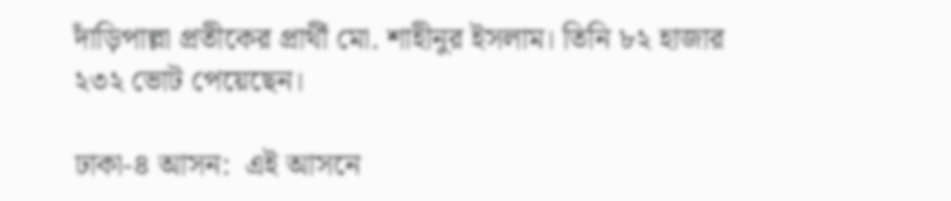দাঁড়িপাল্লা প্রতীকের প্রার্থী মো. শাহীনুর ইসলাম। তিনি ৮২ হাজার ২৩২ ভোট পেয়েছেন।

ঢাকা-৪ আসন:  এই আসনে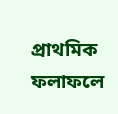প্রাথমিক ফলাফলে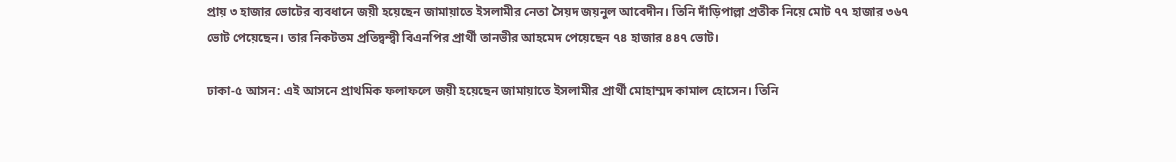প্রায় ৩ হাজার ভোটের ব্যবধানে জয়ী হয়েছেন জামায়াতে ইসলামীর নেতা সৈয়দ জয়নুল আবেদীন। তিনি দাঁড়িপাল্লা প্রতীক নিয়ে মোট ৭৭ হাজার ৩৬৭ ভোট পেয়েছেন। তার নিকটতম প্রতিদ্বন্দ্বী বিএনপির প্রার্থী তানভীর আহমেদ পেয়েছেন ৭৪ হাজার ৪৪৭ ভোট।

ঢাকা-৫ আসন: এই আসনে প্রাথমিক ফলাফলে জয়ী হয়েছেন জামায়াতে ইসলামীর প্রার্থী মোহাম্মদ কামাল হোসেন। তিনি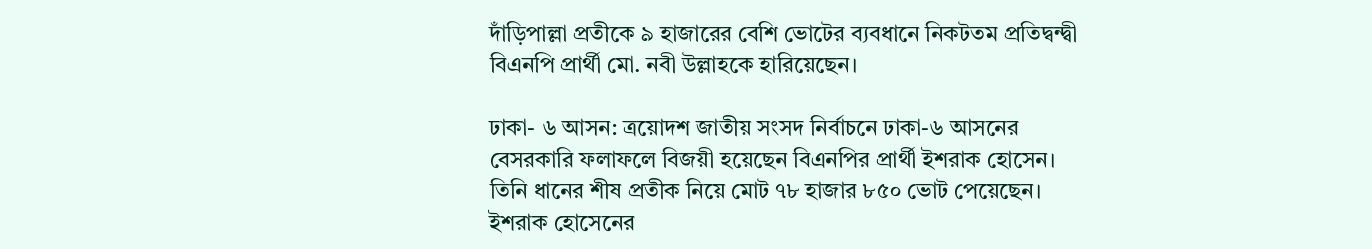দাঁড়িপাল্লা প্রতীকে ৯ হাজারের বেশি ভোটের ব্যবধানে নিকটতম প্রতিদ্বন্দ্বী বিএনপি প্রার্থী মো. নবী উল্লাহকে হারিয়েছেন।

ঢাকা- ৬ আসন: ত্রয়োদশ জাতীয় সংসদ নির্বাচনে ঢাকা-৬ আসনের বেসরকারি ফলাফলে বিজয়ী হয়েছেন বিএনপির প্রার্থী ইশরাক হোসেন। তিনি ধানের শীষ প্রতীক নিয়ে মোট ৭৮ হাজার ৮৫০ ভোট পেয়েছেন। ইশরাক হোসেনের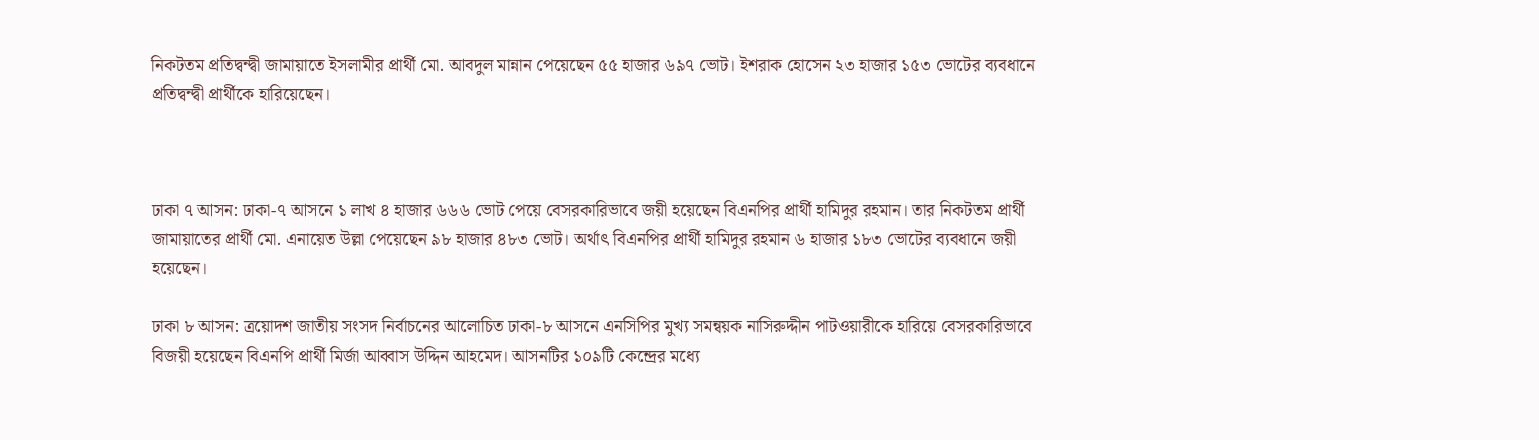নিকটতম প্রতিদ্বন্দ্বী জামায়াতে ইসলামীর প্রার্থী মো. আবদুল মান্নান পেয়েছেন ৫৫ হাজার ৬৯৭ ভোট। ইশরাক হোসেন ২৩ হাজার ১৫৩ ভোটের ব্যবধানে প্রতিদ্বন্দ্বী প্রার্থীকে হারিয়েছেন।



ঢাকা ৭ আসন: ঢাকা-৭ আসনে ১ লাখ ৪ হাজার ৬৬৬ ভোট পেয়ে বেসরকারিভাবে জয়ী হয়েছেন বিএনপির প্রার্থী হামিদুর রহমান। তার নিকটতম প্রার্থী জামায়াতের প্রার্থী মো. এনায়েত উল্লা পেয়েছেন ৯৮ হাজার ৪৮৩ ভোট। অর্থাৎ বিএনপির প্রার্থী হামিদুর রহমান ৬ হাজার ১৮৩ ভোটের ব্যবধানে জয়ী হয়েছেন।

ঢাকা ৮ আসন: ত্রয়োদশ জাতীয় সংসদ নির্বাচনের আলোচিত ঢাকা-৮ আসনে এনসিপির মুখ্য সমন্বয়ক নাসিরুদ্দীন পাটওয়ারীকে হারিয়ে বেসরকারিভাবে বিজয়ী হয়েছেন বিএনপি প্রার্থী মির্জা আব্বাস উদ্দিন আহমেদ। আসনটির ১০৯টি কেন্দ্রের মধ্যে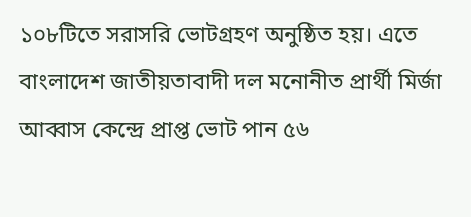১০৮টিতে সরাসরি ভোটগ্রহণ অনুষ্ঠিত হয়। এতে বাংলাদেশ জাতীয়তাবাদী দল মনোনীত প্রার্থী মির্জা আব্বাস কেন্দ্রে প্রাপ্ত ভোট পান ৫৬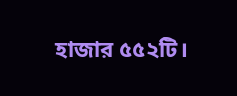হাজার ৫৫২টি।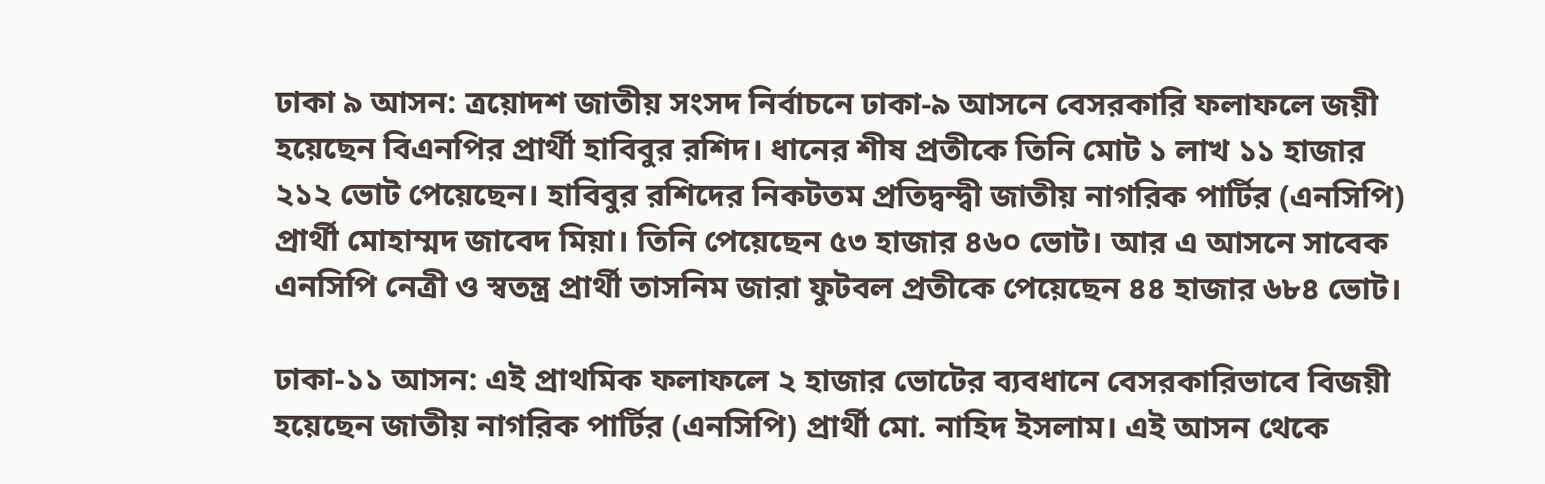ঢাকা ৯ আসন: ত্রয়োদশ জাতীয় সংসদ নির্বাচনে ঢাকা-৯ আসনে বেসরকারি ফলাফলে জয়ী হয়েছেন বিএনপির প্রার্থী হাবিবুর রশিদ। ধানের শীষ প্রতীকে তিনি মোট ১ লাখ ১১ হাজার ২১২ ভোট পেয়েছেন। হাবিবুর রশিদের নিকটতম প্রতিদ্বন্দ্বী জাতীয় নাগরিক পার্টির (এনসিপি) প্রার্থী মোহাম্মদ জাবেদ মিয়া। তিনি পেয়েছেন ৫৩ হাজার ৪৬০ ভোট। আর এ আসনে সাবেক এনসিপি নেত্রী ও স্বতন্ত্র প্রার্থী তাসনিম জারা ফুটবল প্রতীকে পেয়েছেন ৪৪ হাজার ৬৮৪ ভোট।

ঢাকা-১১ আসন: এই প্রাথমিক ফলাফলে ২ হাজার ভোটের ব্যবধানে বেসরকারিভাবে বিজয়ী হয়েছেন জাতীয় নাগরিক পার্টির (এনসিপি) প্রার্থী মো. নাহিদ ইসলাম। এই আসন থেকে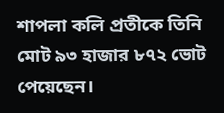শাপলা কলি প্রতীকে তিনি মোট ৯৩ হাজার ৮৭২ ভোট পেয়েছেন।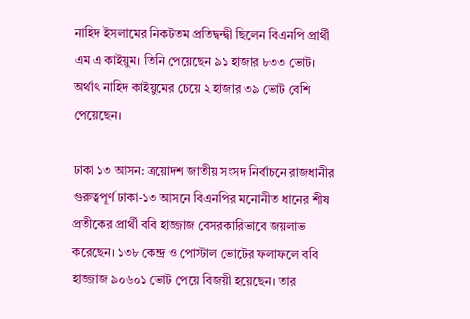নাহিদ ইসলামের নিকটতম প্রতিদ্বন্দ্বী ছিলেন বিএনপি প্রার্থী এম এ কাইয়ুম। তিনি পেয়েছেন ৯১ হাজার ৮৩৩ ভোট। অর্থাৎ নাহিদ কাইয়ুমের চেয়ে ২ হাজার ৩৯ ভোট বেশি  পেয়েছেন।

ঢাকা ১৩ আসন: ত্রয়োদশ জাতীয় সংসদ নির্বাচনে রাজধানীর গুরুত্বপূর্ণ ঢাকা-১৩ আসনে বিএনপির মনোনীত ধানের শীষ প্রতীকের প্রার্থী ববি হাজ্জাজ বেসরকারিভাবে জয়লাভ করেছেন। ১৩৮ কেন্দ্র ও পোস্টাল ভোটের ফলাফলে ববি হাজ্জাজ ৯০৬০১ ভোট পেয়ে বিজয়ী হয়েছেন। তার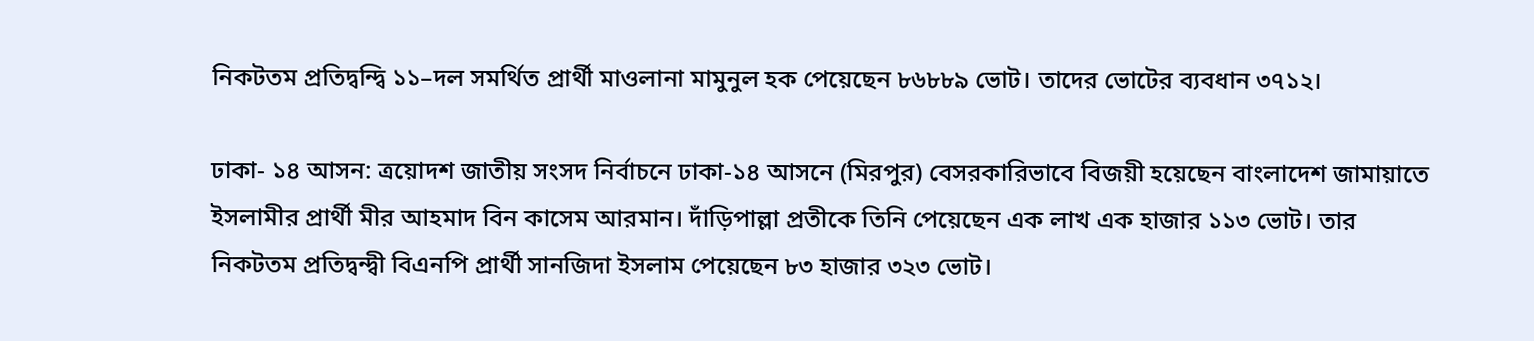নিকটতম প্রতিদ্বন্দ্বি ১১–দল সমর্থিত প্রার্থী মাওলানা মামুনুল হক পেয়েছেন ৮৬৮৮৯ ভোট। তাদের ভোটের ব্যবধান ৩৭১২।

ঢাকা- ১৪ আসন: ত্রয়োদশ জাতীয় সংসদ নির্বাচনে ঢাকা-১৪ আসনে (মিরপুর) বেসরকারিভাবে বিজয়ী হয়েছেন বাংলাদেশ জামায়াতে ইসলামীর প্রার্থী মীর আহমাদ বিন কাসেম আরমান। দাঁড়িপাল্লা প্রতীকে তিনি পেয়েছেন এক লাখ এক হাজার ১১৩ ভোট। তার নিকটতম প্রতিদ্বন্দ্বী বিএনপি প্রার্থী সানজিদা ইসলাম পেয়েছেন ৮৩ হাজার ৩২৩ ভোট।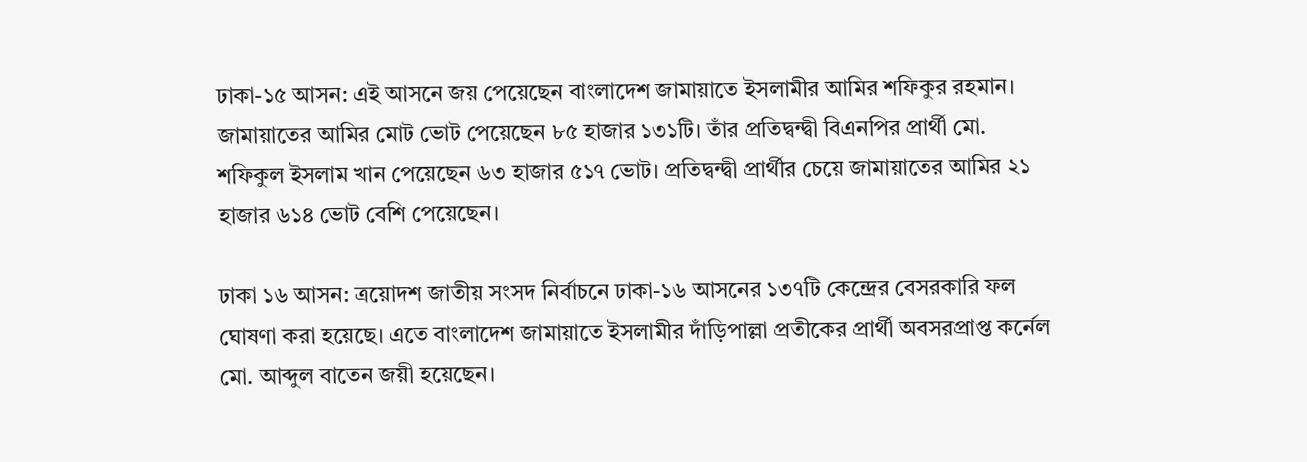ঢাকা-১৫ আসন: এই আসনে জয় পেয়েছেন বাংলাদেশ জামায়াতে ইসলামীর আমির শফিকুর রহমান। জামায়াতের আমির মোট ভোট পেয়েছেন ৮৫ হাজার ১৩১টি। তাঁর প্রতিদ্বন্দ্বী বিএনপির প্রার্থী মো. শফিকুল ইসলাম খান পেয়েছেন ৬৩ হাজার ৫১৭ ভোট। প্রতিদ্বন্দ্বী প্রার্থীর চেয়ে জামায়াতের আমির ২১ হাজার ৬১৪ ভোট বেশি পেয়েছেন।

ঢাকা ১৬ আসন: ত্রয়োদশ জাতীয় সংসদ নির্বাচনে ঢাকা-১৬ আসনের ১৩৭টি কেন্দ্রের বেসরকারি ফল ঘোষণা করা হয়েছে। এতে বাংলাদেশ জামায়াতে ইসলামীর দাঁড়িপাল্লা প্রতীকের প্রার্থী অবসরপ্রাপ্ত কর্নেল মো. আব্দুল বাতেন জয়ী হয়েছেন।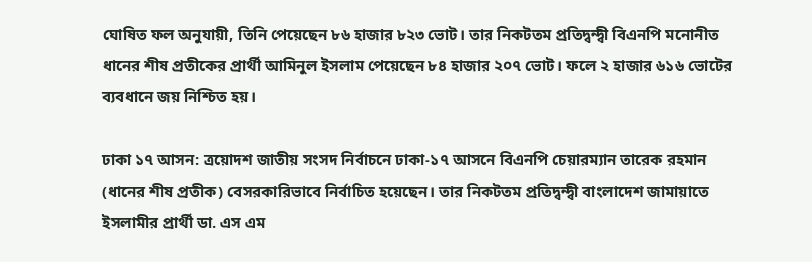ঘোষিত ফল অনুযায়ী, তিনি পেয়েছেন ৮৬ হাজার ৮২৩ ভোট। তার নিকটতম প্রতিদ্বন্দ্বী বিএনপি মনোনীত ধানের শীষ প্রতীকের প্রার্থী আমিনুল ইসলাম পেয়েছেন ৮৪ হাজার ২০৭ ভোট। ফলে ২ হাজার ৬১৬ ভোটের ব্যবধানে জয় নিশ্চিত হয়।

ঢাকা ১৭ আসন: ত্রয়োদশ জাতীয় সংসদ নির্বাচনে ঢাকা-১৭ আসনে বিএনপি চেয়ারম্যান তারেক রহমান (ধানের শীষ প্রতীক) বেসরকারিভাবে নির্বাচিত হয়েছেন। তার নিকটতম প্রতিদ্বন্দ্বী বাংলাদেশ জামায়াতে ইসলামীর প্রার্থী ডা. এস এম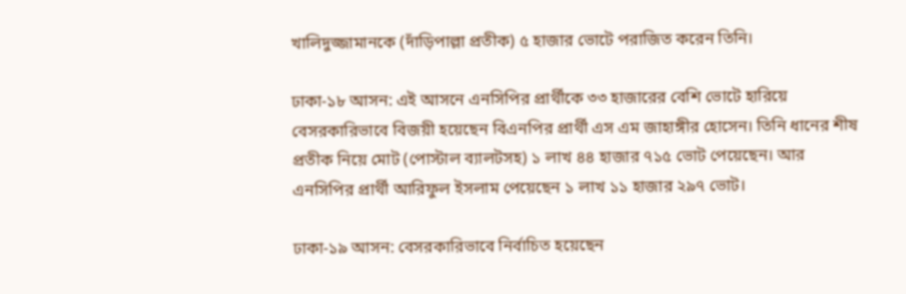খালিদুজ্জামানকে (দাঁড়িপাল্লা প্রতীক) ৫ হাজার ভোটে পরাজিত করেন তিনি।

ঢাকা-১৮ আসন: এই আসনে এনসিপির প্রার্থীকে ৩৩ হাজারের বেশি ভোটে হারিয়ে বেসরকারিভাবে বিজয়ী হয়েছেন বিএনপির প্রার্থী এস এম জাহাঙ্গীর হোসেন। তিনি ধানের শীষ প্রতীক নিয়ে মোট (পোস্টাল ব্যালটসহ) ১ লাখ ৪৪ হাজার ৭১৫ ভোট পেয়েছেন। আর এনসিপির প্রার্থী আরিফুল ইসলাম পেয়েছেন ১ লাখ ১১ হাজার ২৯৭ ভোট।

ঢাকা-১৯ আসন: বেসরকারিভাবে নির্বাচিত হয়েছেন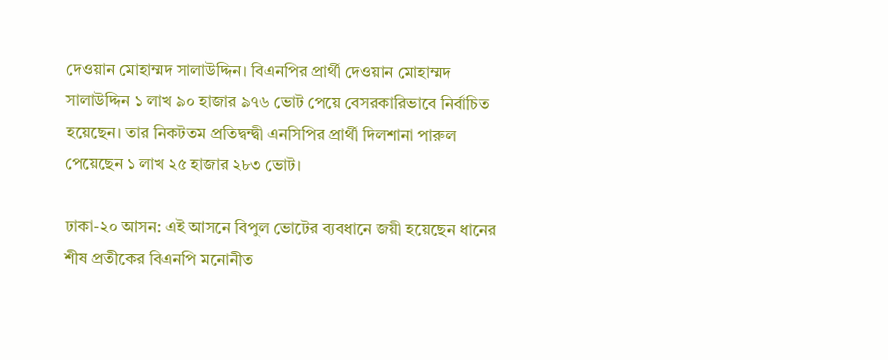দেওয়ান মোহাম্মদ সালাউদ্দিন। বিএনপির প্রার্থী দেওয়ান মোহাম্মদ সালাউদ্দিন ১ লাখ ৯০ হাজার ৯৭৬ ভোট পেয়ে বেসরকারিভাবে নির্বাচিত হয়েছেন। তার নিকটতম প্রতিদ্বন্দ্বী এনসিপির প্রার্থী দিলশানা পারুল পেয়েছেন ১ লাখ ২৫ হাজার ২৮৩ ভোট।

ঢাকা-২০ আসন: এই আসনে বিপুল ভোটের ব্যবধানে জয়ী হয়েছেন ধানের শীষ প্রতীকের বিএনপি মনোনীত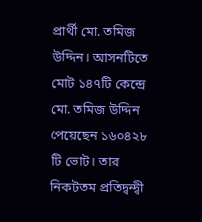প্রার্থী মো. তমিজ উদ্দিন। আসনটিতে মোট ১৪৭টি কেন্দ্রে মো. তমিজ উদ্দিন পেয়েছেন ১৬০৪২৮ টি ভোট। তার নিকটতম প্রতিদ্বন্দ্বী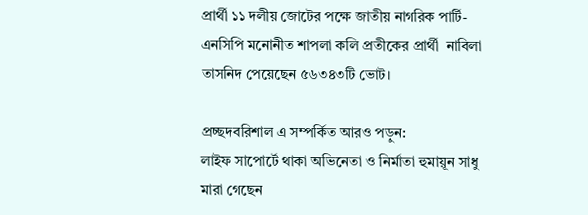প্রার্থী ১১ দলীয় জোটের পক্ষে জাতীয় নাগরিক পার্টি-এনসিপি মনোনীত শাপলা কলি প্রতীকের প্রার্থী  নাবিলা তাসনিদ পেয়েছেন ৫৬৩৪৩টি ভোট।

প্রচ্ছদবরিশাল এ সম্পর্কিত আরও পড়ুন:
লাইফ সাপোর্টে থাকা অভিনেতা ও নির্মাতা হুমায়ূন সাধু মারা গেছেন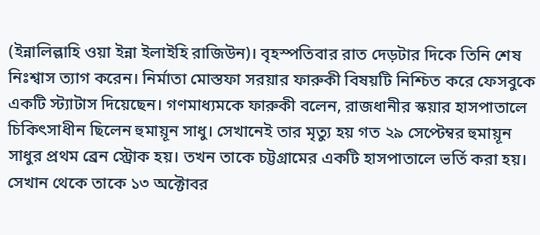(ইন্নালিল্লাহি ওয়া ইন্না ইলাইহি রাজিউন)। বৃহস্পতিবার রাত দেড়টার দিকে তিনি শেষ নিঃশ্বাস ত্যাগ করেন। নির্মাতা মোস্তফা সরয়ার ফারুকী বিষয়টি নিশ্চিত করে ফেসবুকে একটি স্ট্যাটাস দিয়েছেন। গণমাধ্যমকে ফারুকী বলেন, রাজধানীর স্কয়ার হাসপাতালে চিকিৎসাধীন ছিলেন হুমায়ূন সাধু। সেখানেই তার মৃত্যু হয় গত ২৯ সেপ্টেম্বর হুমায়ূন সাধুর প্রথম ব্রেন স্ট্রোক হয়। তখন তাকে চট্টগ্রামের একটি হাসপাতালে ভর্তি করা হয়। সেখান থেকে তাকে ১৩ অক্টোবর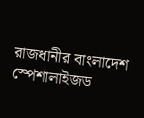রাজধানীর বাংলাদেশ স্পেশালাইজড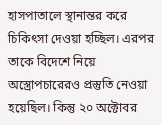হাসপাতালে স্থানান্তর করে চিকিৎসা দেওয়া হচ্ছিল। এরপর তাকে বিদেশে নিয়ে অস্ত্রোপচারেরও প্রস্তুতি নেওয়া হয়েছিল। কিন্তু ২০ অক্টোবর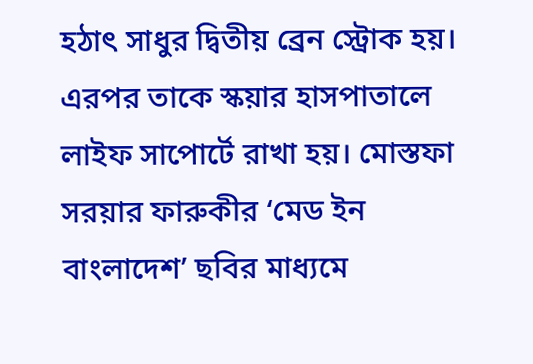হঠাৎ সাধুর দ্বিতীয় ব্রেন স্ট্রোক হয়। এরপর তাকে স্কয়ার হাসপাতালে লাইফ সাপোর্টে রাখা হয়। মোস্তফা সরয়ার ফারুকীর ‘মেড ইন বাংলাদেশ’ ছবির মাধ্যমে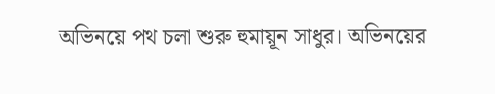অভিনয়ে পথ চলা শুরু হুমায়ূন সাধুর। অভিনয়ের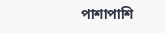পাশাপাশি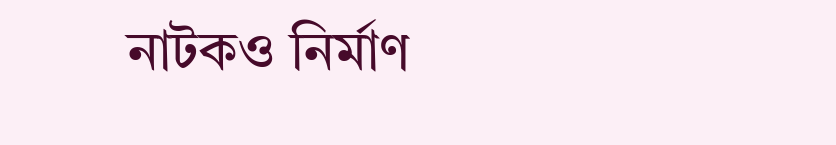নাটকও নির্মাণ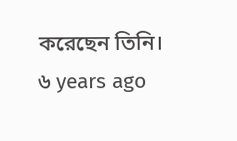করেছেন তিনি।
৬ years ago